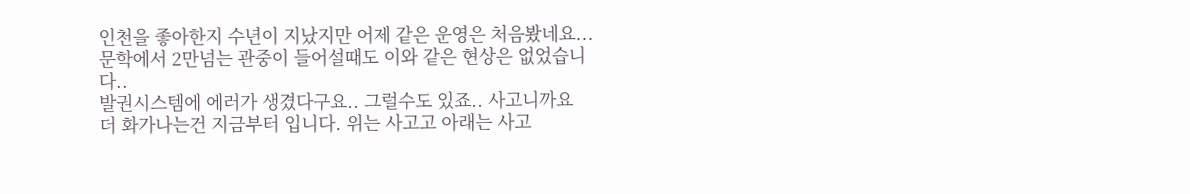인천을 좋아한지 수년이 지났지만 어제 같은 운영은 처음봤네요...
문학에서 2만넘는 관중이 들어설때도 이와 같은 현상은 없었습니다..
발권시스템에 에러가 생겼다구요.. 그럴수도 있죠.. 사고니까요
더 화가나는건 지금부터 입니다. 위는 사고고 아래는 사고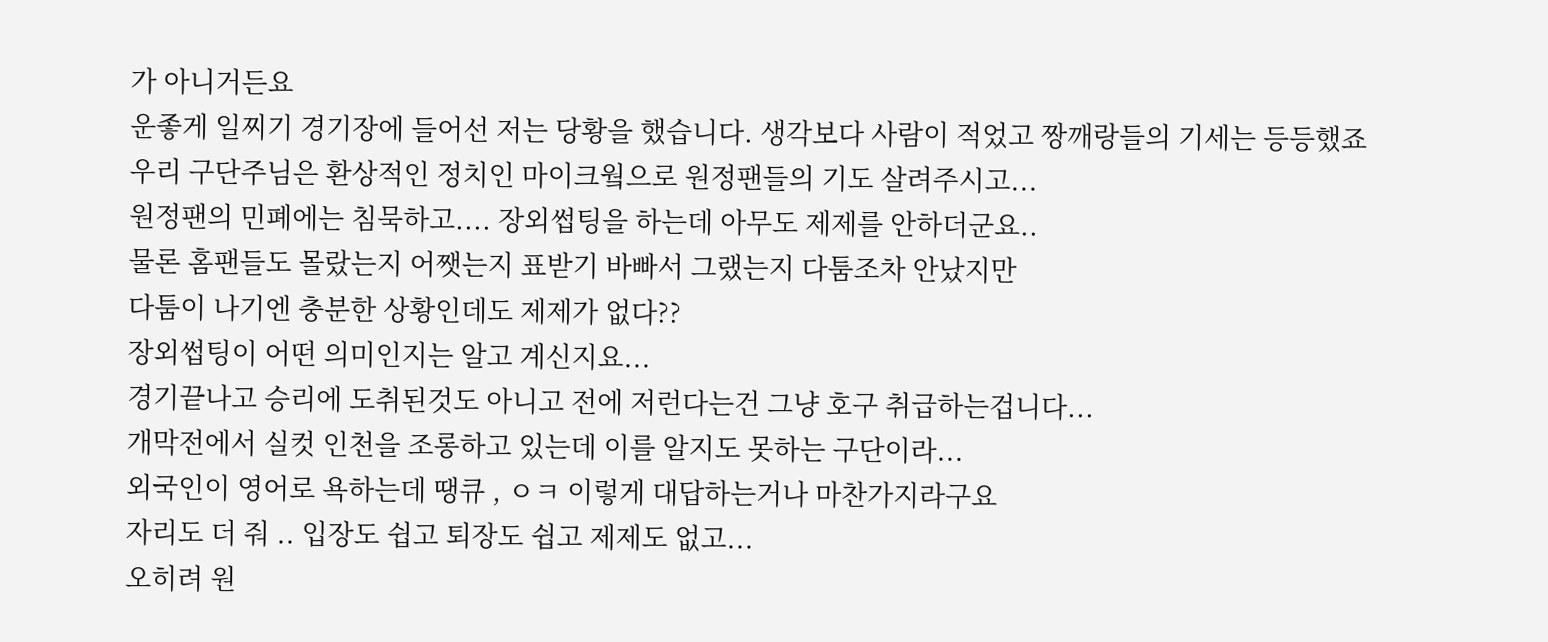가 아니거든요
운좋게 일찌기 경기장에 들어선 저는 당황을 했습니다. 생각보다 사람이 적었고 짱깨랑들의 기세는 등등했죠
우리 구단주님은 환상적인 정치인 마이크웤으로 원정팬들의 기도 살려주시고...
원정팬의 민폐에는 침묵하고.... 장외썹팅을 하는데 아무도 제제를 안하더군요..
물론 홈팬들도 몰랐는지 어쨋는지 표받기 바빠서 그랬는지 다툼조차 안났지만
다툼이 나기엔 충분한 상황인데도 제제가 없다??
장외썹팅이 어떤 의미인지는 알고 계신지요...
경기끝나고 승리에 도취된것도 아니고 전에 저런다는건 그냥 호구 취급하는겁니다...
개막전에서 실컷 인천을 조롱하고 있는데 이를 알지도 못하는 구단이라...
외국인이 영어로 욕하는데 땡큐 , ㅇㅋ 이렇게 대답하는거나 마찬가지라구요
자리도 더 줘 .. 입장도 쉽고 퇴장도 쉽고 제제도 없고...
오히려 원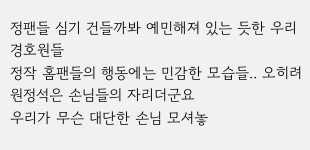정팬들 심기 건들까봐 예민해져 있는 듯한 우리 경호원들
정작 홈팬들의 행동에는 민감한 모습들.. 오히려 원정석은 손님들의 자리더군요
우리가 무슨 대단한 손님 모셔놓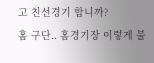고 친선경기 합니까?
홈 구단.. 홈경기장 이렇게 불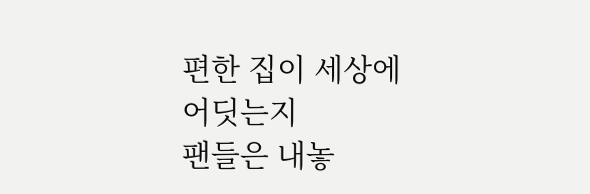편한 집이 세상에 어딧는지
팬들은 내놓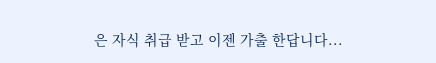은 자식 취급 받고 이젠 가출 한답니다...